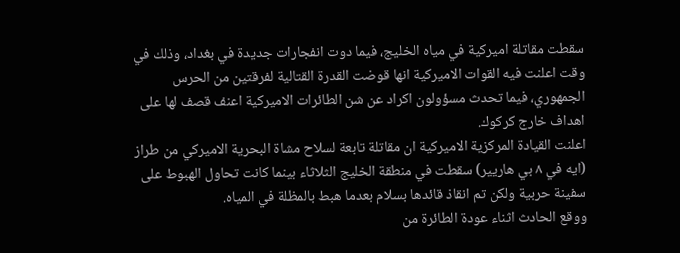سقطت مقاتلة اميركية في مياه الخليج، فيما دوت انفجارات جديدة في بغداد، وذلك في وقت اعلنت فيه القوات الاميركية انها قوضت القدرة القتالية لفرقتين من الحرس الجمهوري، فيما تحدث مسؤولون اكراد عن شن الطائرات الاميركية اعنف قصف لها على اهداف خارج كركوك.
اعلنت القيادة المركزية الاميركية ان مقاتلة تابعة لسلاح مشاة البحرية الاميركي من طراز (ايه في ٨ بي هاريير) سقطت في منطقة الخليج الثلاثاء بينما كانت تحاول الهبوط على سفينة حربية ولكن تم انقاذ قائدها بسلام بعدما هبط بالمظلة في المياه.
ووقع الحادث اثناء عودة الطائرة من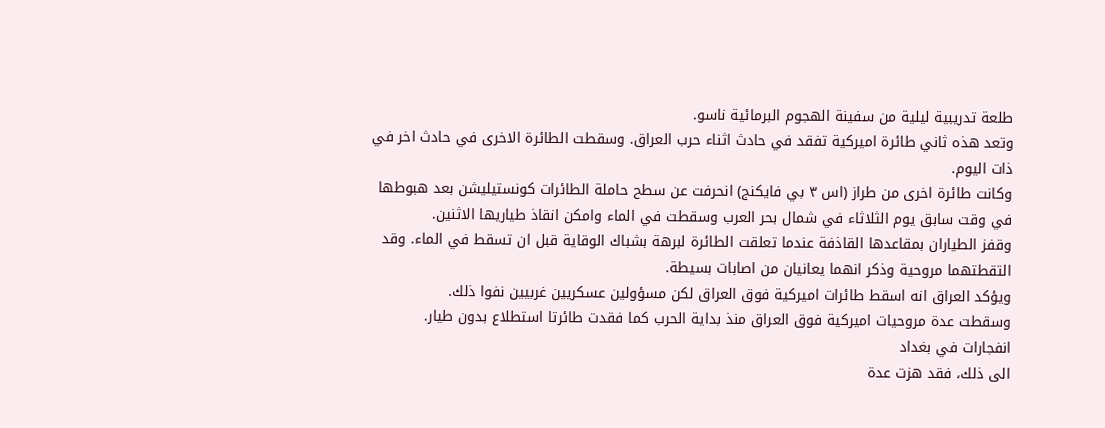طلعة تدريبية ليلية من سفينة الهجوم البرمائية ناسو.
وتعد هذه ثاني طائرة اميركية تفقد في حادث اثناء حرب العراق. وسقطت الطائرة الاخرى في حادث اخر في ذات اليوم.
وكانت طائرة اخرى من طراز (اس ٣ بي فايكنج) انحرفت عن سطح حاملة الطائرات كونستيليشن بعد هبوطها في وقت سابق يوم الثلاثاء في شمال بحر العرب وسقطت في الماء وامكن انقاذ طياريها الاثنين.
وقفز الطياران بمقاعدها القاذفة عندما تعلقت الطائرة لبرهة بشباك الوقاية قبل ان تسقط في الماء. وقد التقطتهما مروحية وذكر انهما يعانيان من اصابات بسيطة.
ويؤكد العراق انه اسقط طائرات اميركية فوق العراق لكن مسؤولين عسكريين غربيين نفوا ذلك.
وسقطت عدة مروحيات اميركية فوق العراق منذ بداية الحرب كما فقدت طائرتا استطلاع بدون طيار.
انفجارات في بغداد
الى ذلك، فقد هزت عدة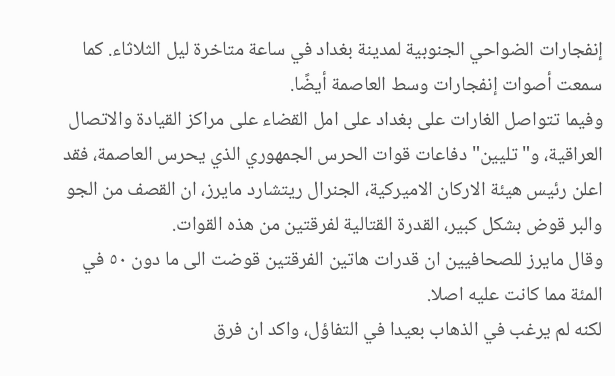إنفجارات الضواحي الجنوبية لمدينة بغداد في ساعة متاخرة ليل الثلاثاء. كما سمعت أصوات إنفجارات وسط العاصمة أيضًا.
وفيما تتواصل الغارات على بغداد على امل القضاء على مراكز القيادة والاتصال العراقية، و"تليين" دفاعات قوات الحرس الجمهوري الذي يحرس العاصمة، فقد اعلن رئيس هيئة الاركان الاميركية، الجنرال ريتشارد مايرز، ان القصف من الجو والبر قوض بشكل كبير، القدرة القتالية لفرقتين من هذه القوات.
وقال مايرز للصحافيين ان قدرات هاتين الفرقتين قوضت الى ما دون ٥٠ في المئة مما كانت عليه اصلا.
لكنه لم يرغب في الذهاب بعيدا في التفاؤل، واكد ان فرق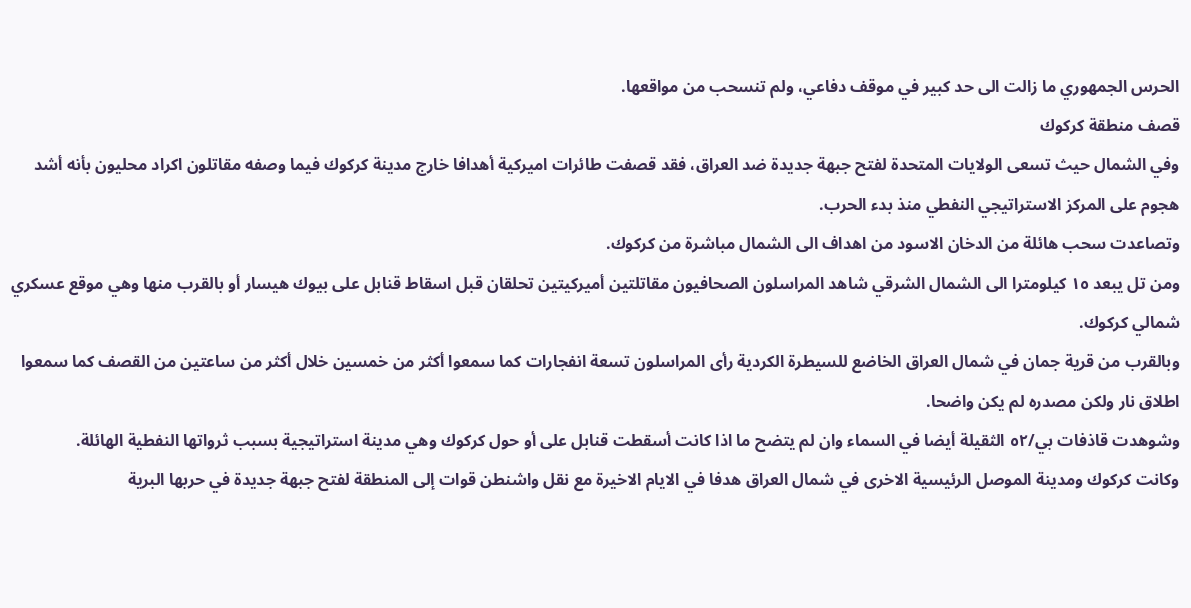الحرس الجمهوري ما زالت الى حد كبير في موقف دفاعي، ولم تنسحب من مواقعها.
قصف منطقة كركوك
وفي الشمال حيث تسعى الولايات المتحدة لفتح جبهة جديدة ضد العراق، فقد قصفت طائرات اميركية أهدافا خارج مدينة كركوك فيما وصفه مقاتلون اكراد محليون بأنه أشد هجوم على المركز الاستراتيجي النفطي منذ بدء الحرب.
وتصاعدت سحب هائلة من الدخان الاسود من اهداف الى الشمال مباشرة من كركوك.
ومن تل يبعد ١٥ كيلومترا الى الشمال الشرقي شاهد المراسلون الصحافيون مقاتلتين أميركيتين تحلقان قبل اسقاط قنابل على بيوك هيسار أو بالقرب منها وهي موقع عسكري شمالي كركوك.
وبالقرب من قرية جمان في شمال العراق الخاضع للسيطرة الكردية رأى المراسلون تسعة انفجارات كما سمعوا أكثر من خمسين خلال أكثر من ساعتين من القصف كما سمعوا اطلاق نار ولكن مصدره لم يكن واضحا.
وشوهدت قاذفات بي/٥٢ الثقيلة أيضا في السماء وان لم يتضح ما اذا كانت أسقطت قنابل على أو حول كركوك وهي مدينة استراتيجية بسبب ثرواتها النفطية الهائلة.
وكانت كركوك ومدينة الموصل الرئيسية الاخرى في شمال العراق هدفا في الايام الاخيرة مع نقل واشنطن قوات إلى المنطقة لفتح جبهة جديدة في حربها البرية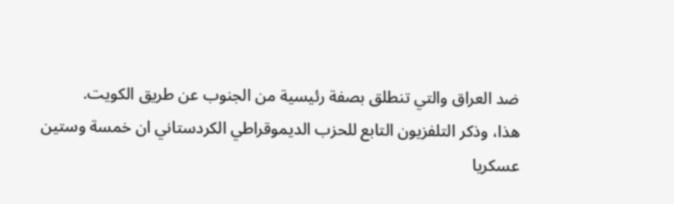ضد العراق والتي تنطلق بصفة رئيسية من الجنوب عن طريق الكويت.
هذا، وذكر التلفزيون التابع للحزب الديموقراطي الكردستاني ان خمسة وستين عسكريا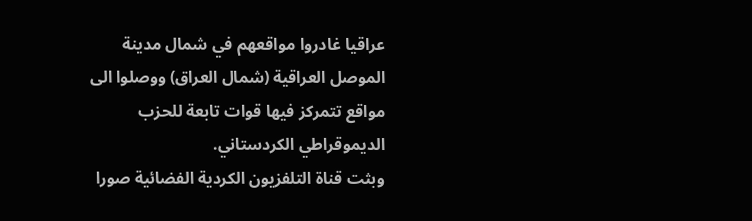عراقيا غادروا مواقعهم في شمال مدينة الموصل العراقية (شمال العراق) ووصلوا الى مواقع تتمركز فيها قوات تابعة للحزب الديموقراطي الكردستاني.
وبثت قناة التلفزيون الكردية الفضائية صورا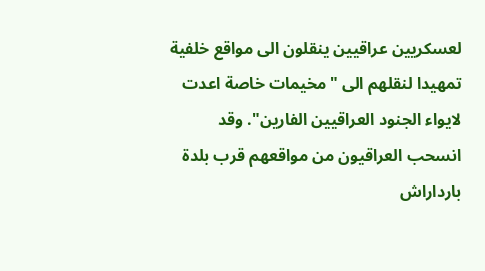لعسكريين عراقيين ينقلون الى مواقع خلفية تمهيدا لنقلهم الى "مخيمات خاصة اعدت لايواء الجنود العراقيين الفارين". وقد انسحب العراقيون من مواقعهم قرب بلدة بارداراش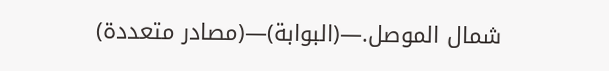شمال الموصل.—(البوابة)—(مصادر متعددة)